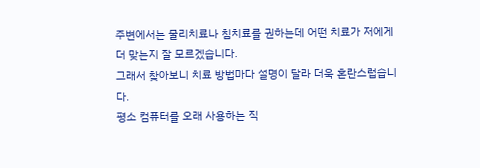주변에서는 물리치료나 침치료를 권하는데 어떤 치료가 저에게 더 맞는지 잘 모르겠습니다.
그래서 찾아보니 치료 방법마다 설명이 달라 더욱 혼란스럽습니다.
평소 컴퓨터를 오래 사용하는 직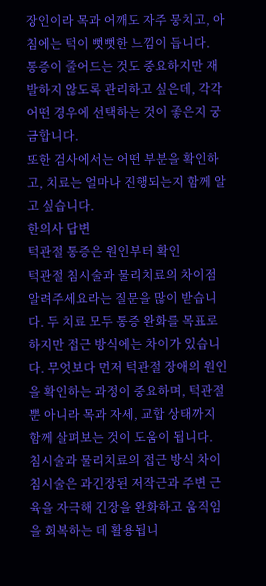장인이라 목과 어깨도 자주 뭉치고, 아침에는 턱이 뻣뻣한 느낌이 듭니다.
통증이 줄어드는 것도 중요하지만 재발하지 않도록 관리하고 싶은데, 각각 어떤 경우에 선택하는 것이 좋은지 궁금합니다.
또한 검사에서는 어떤 부분을 확인하고, 치료는 얼마나 진행되는지 함께 알고 싶습니다.
한의사 답변
턱관절 통증은 원인부터 확인
턱관절 침시술과 물리치료의 차이점 알려주세요라는 질문을 많이 받습니다. 두 치료 모두 통증 완화를 목표로 하지만 접근 방식에는 차이가 있습니다. 무엇보다 먼저 턱관절 장애의 원인을 확인하는 과정이 중요하며, 턱관절뿐 아니라 목과 자세, 교합 상태까지 함께 살펴보는 것이 도움이 됩니다.
침시술과 물리치료의 접근 방식 차이
침시술은 과긴장된 저작근과 주변 근육을 자극해 긴장을 완화하고 움직임을 회복하는 데 활용됩니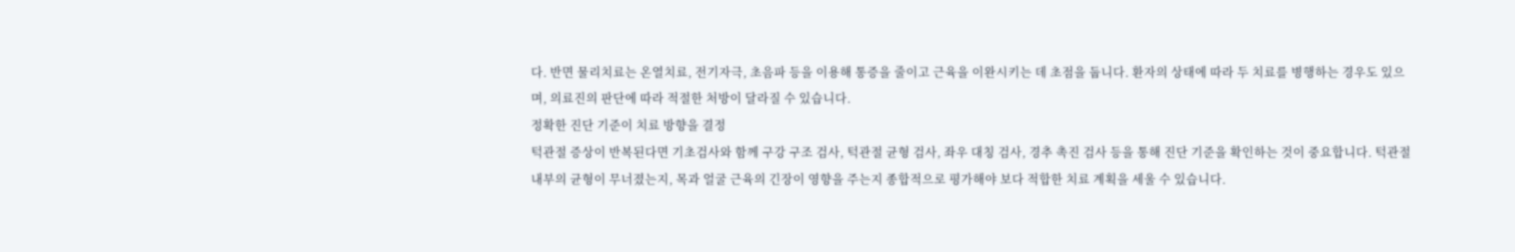다. 반면 물리치료는 온열치료, 전기자극, 초음파 등을 이용해 통증을 줄이고 근육을 이완시키는 데 초점을 둡니다. 환자의 상태에 따라 두 치료를 병행하는 경우도 있으며, 의료진의 판단에 따라 적절한 처방이 달라질 수 있습니다.
정확한 진단 기준이 치료 방향을 결정
턱관절 증상이 반복된다면 기초검사와 함께 구강 구조 검사, 턱관절 균형 검사, 좌우 대칭 검사, 경추 촉진 검사 등을 통해 진단 기준을 확인하는 것이 중요합니다. 턱관절 내부의 균형이 무너졌는지, 목과 얼굴 근육의 긴장이 영향을 주는지 종합적으로 평가해야 보다 적합한 치료 계획을 세울 수 있습니다.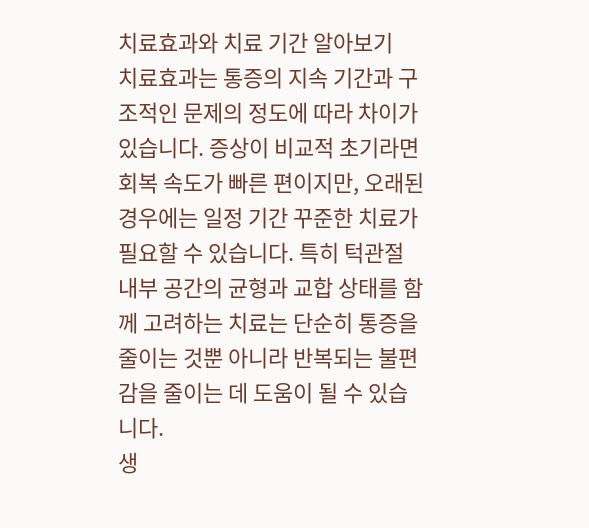치료효과와 치료 기간 알아보기
치료효과는 통증의 지속 기간과 구조적인 문제의 정도에 따라 차이가 있습니다. 증상이 비교적 초기라면 회복 속도가 빠른 편이지만, 오래된 경우에는 일정 기간 꾸준한 치료가 필요할 수 있습니다. 특히 턱관절 내부 공간의 균형과 교합 상태를 함께 고려하는 치료는 단순히 통증을 줄이는 것뿐 아니라 반복되는 불편감을 줄이는 데 도움이 될 수 있습니다.
생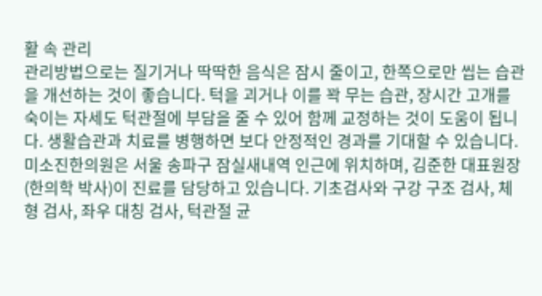활 속 관리
관리방법으로는 질기거나 딱딱한 음식은 잠시 줄이고, 한쪽으로만 씹는 습관을 개선하는 것이 좋습니다. 턱을 괴거나 이를 꽉 무는 습관, 장시간 고개를 숙이는 자세도 턱관절에 부담을 줄 수 있어 함께 교정하는 것이 도움이 됩니다. 생활습관과 치료를 병행하면 보다 안정적인 경과를 기대할 수 있습니다.
미소진한의원은 서울 송파구 잠실새내역 인근에 위치하며, 김준한 대표원장(한의학 박사)이 진료를 담당하고 있습니다. 기초검사와 구강 구조 검사, 체형 검사, 좌우 대칭 검사, 턱관절 균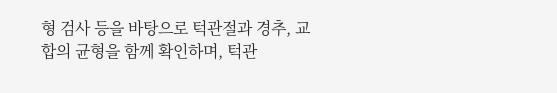형 검사 등을 바탕으로 턱관절과 경추, 교합의 균형을 함께 확인하며, 턱관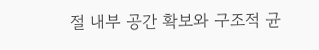절 내부 공간 확보와 구조적 균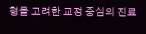형을 고려한 교정 중심의 진료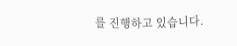를 진행하고 있습니다.